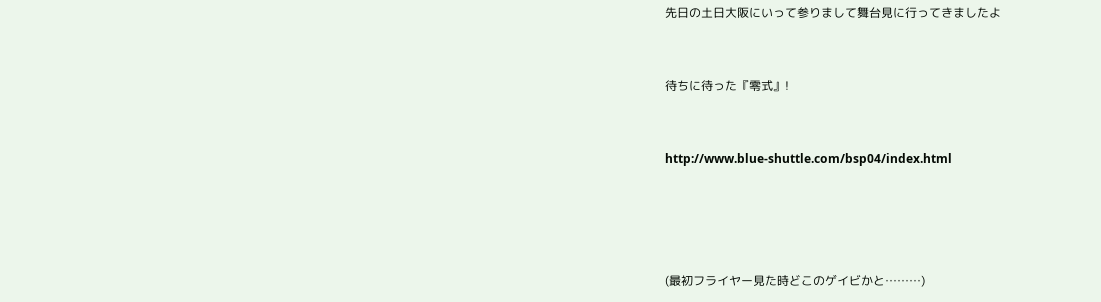先日の土日大阪にいって参りまして舞台見に行ってきましたよ


待ちに待った『零式』!


http://www.blue-shuttle.com/bsp04/index.html




(最初フライヤー見た時どこのゲイビかと………)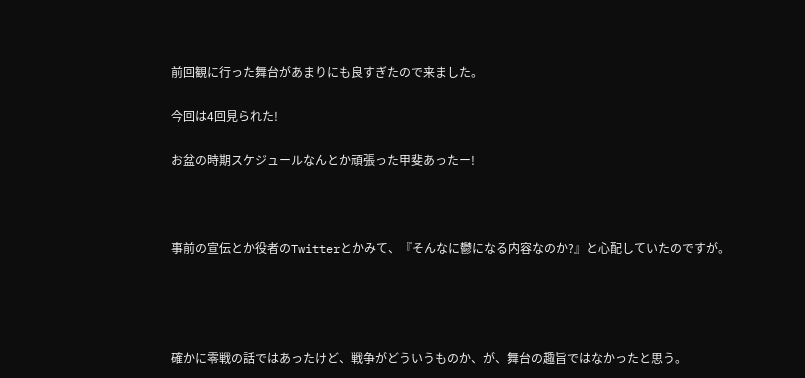前回観に行った舞台があまりにも良すぎたので来ました。

今回は4回見られた!

お盆の時期スケジュールなんとか頑張った甲斐あったー!



事前の宣伝とか役者のTwitterとかみて、『そんなに鬱になる内容なのか?』と心配していたのですが。




確かに零戦の話ではあったけど、戦争がどういうものか、が、舞台の趣旨ではなかったと思う。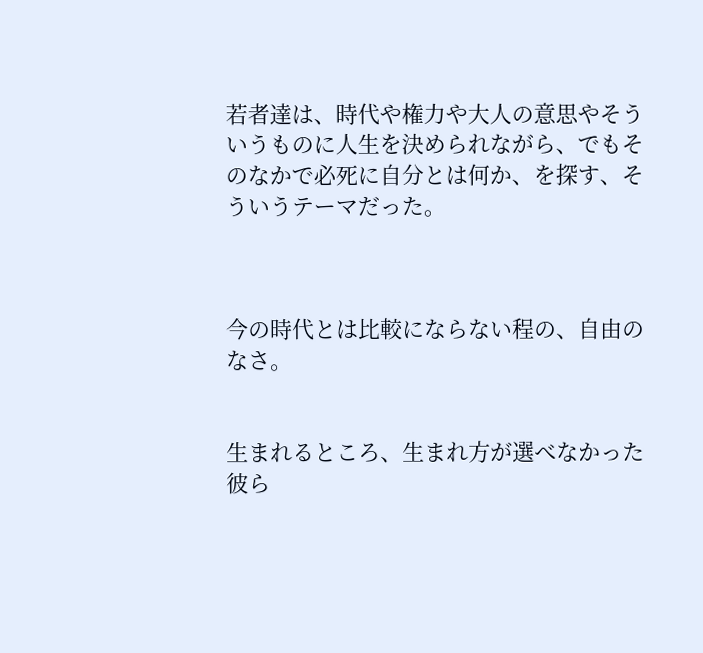若者達は、時代や権力や大人の意思やそういうものに人生を決められながら、でもそのなかで必死に自分とは何か、を探す、そういうテーマだった。



今の時代とは比較にならない程の、自由のなさ。


生まれるところ、生まれ方が選べなかった彼ら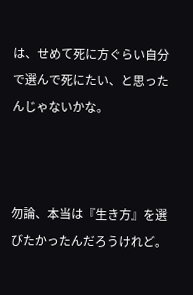は、せめて死に方ぐらい自分で選んで死にたい、と思ったんじゃないかな。



勿論、本当は『生き方』を選びたかったんだろうけれど。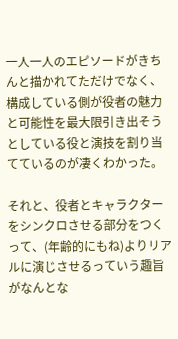一人一人のエピソードがきちんと描かれてただけでなく、構成している側が役者の魅力と可能性を最大限引き出そうとしている役と演技を割り当てているのが凄くわかった。

それと、役者とキャラクターをシンクロさせる部分をつくって、(年齢的にもね)よりリアルに演じさせるっていう趣旨がなんとな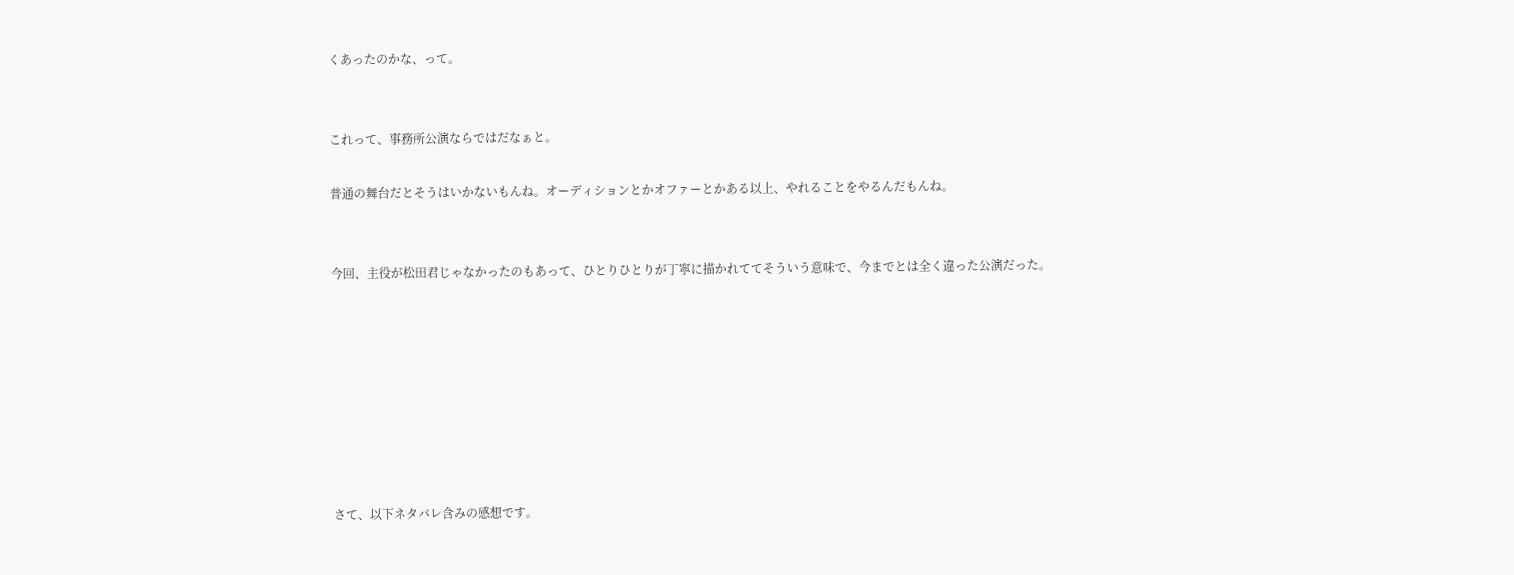くあったのかな、って。


これって、事務所公演ならではだなぁと。

普通の舞台だとそうはいかないもんね。オーディションとかオファーとかある以上、やれることをやるんだもんね。


今回、主役が松田君じゃなかったのもあって、ひとりひとりが丁寧に描かれててそういう意味で、今までとは全く違った公演だった。








さて、以下ネタバレ含みの感想です。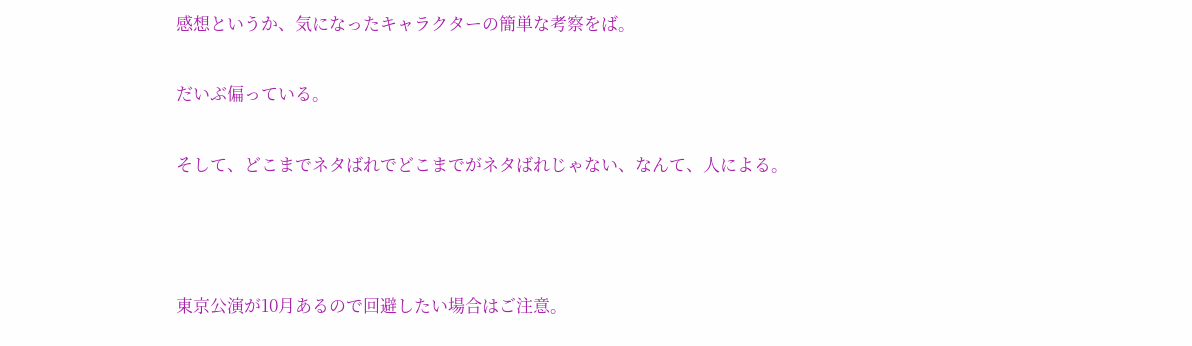感想というか、気になったキャラクターの簡単な考察をば。

だいぶ偏っている。

そして、どこまでネタばれでどこまでがネタばれじゃない、なんて、人による。



東京公演が10月あるので回避したい場合はご注意。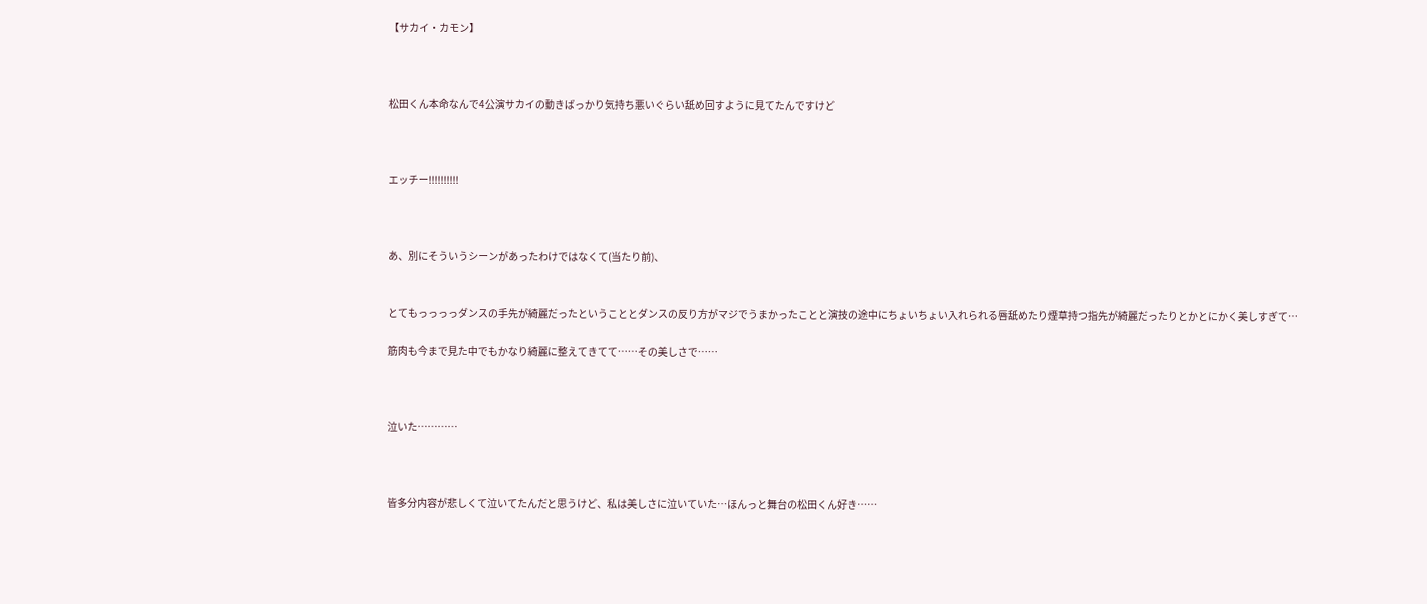【サカイ・カモン】



松田くん本命なんで4公演サカイの動きばっかり気持ち悪いぐらい舐め回すように見てたんですけど



エッチー!!!!!!!!!!



あ、別にそういうシーンがあったわけではなくて(当たり前)、


とてもっっっっダンスの手先が綺麗だったということとダンスの反り方がマジでうまかったことと演技の途中にちょいちょい入れられる唇舐めたり煙草持つ指先が綺麗だったりとかとにかく美しすぎて…

筋肉も今まで見た中でもかなり綺麗に整えてきてて……その美しさで……



泣いた…………



皆多分内容が悲しくて泣いてたんだと思うけど、私は美しさに泣いていた…ほんっと舞台の松田くん好き……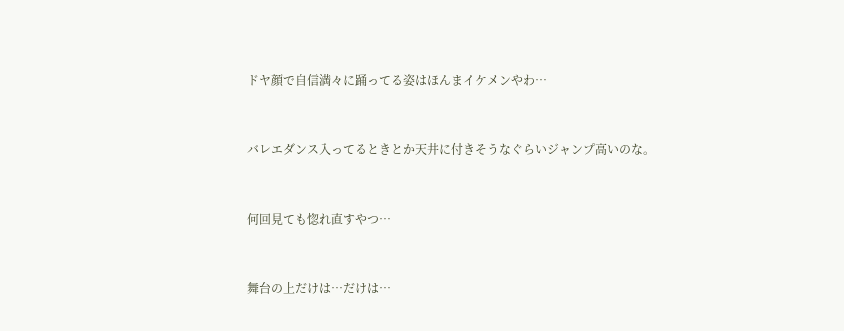ドヤ顔で自信満々に踊ってる姿はほんまイケメンやわ…


バレエダンス入ってるときとか天井に付きそうなぐらいジャンプ高いのな。


何回見ても惚れ直すやつ…


舞台の上だけは…だけは…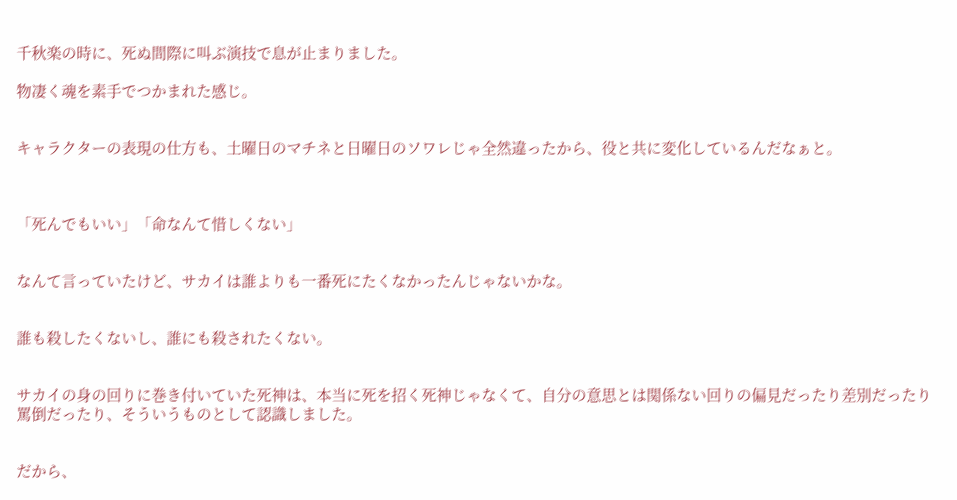千秋楽の時に、死ぬ間際に叫ぶ演技で息が止まりました。

物凄く魂を素手でつかまれた感じ。


キャラクターの表現の仕方も、土曜日のマチネと日曜日のソワレじゃ全然違ったから、役と共に変化しているんだなぁと。



「死んでもいい」「命なんて惜しくない」


なんて言っていたけど、サカイは誰よりも一番死にたくなかったんじゃないかな。


誰も殺したくないし、誰にも殺されたくない。


サカイの身の回りに巻き付いていた死神は、本当に死を招く死神じゃなくて、自分の意思とは関係ない回りの偏見だったり差別だったり罵倒だったり、そういうものとして認識しました。


だから、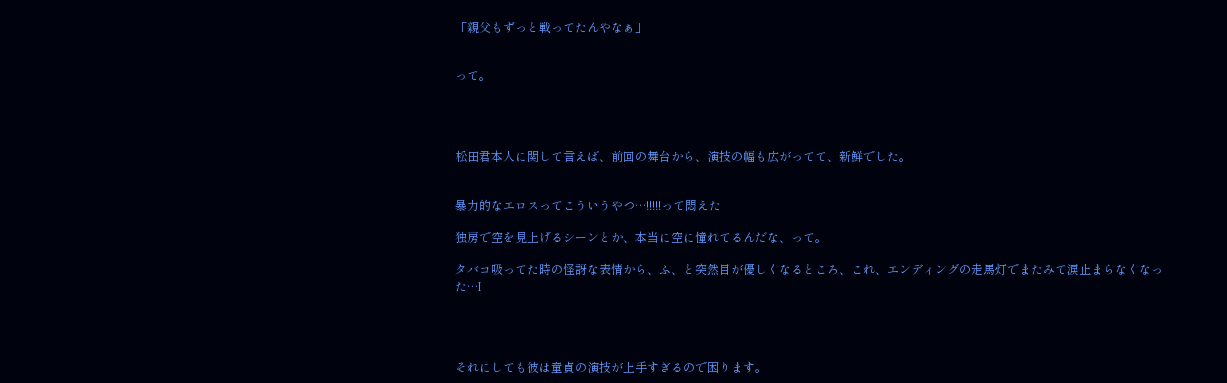「親父もずっと戦ってたんやなぁ」


って。




松田君本人に関して言えば、前回の舞台から、演技の幅も広がってて、新鮮でした。


暴力的なエロスってこういうやつ…!!!!!って悶えた

独房で空を見上げるシーンとか、本当に空に憧れてるんだな、って。

タバコ吸ってた時の怪訝な表情から、ふ、と突然目が優しくなるところ、これ、エンディングの走馬灯でまたみて涙止まらなくなった…I




それにしても彼は童貞の演技が上手すぎるので困ります。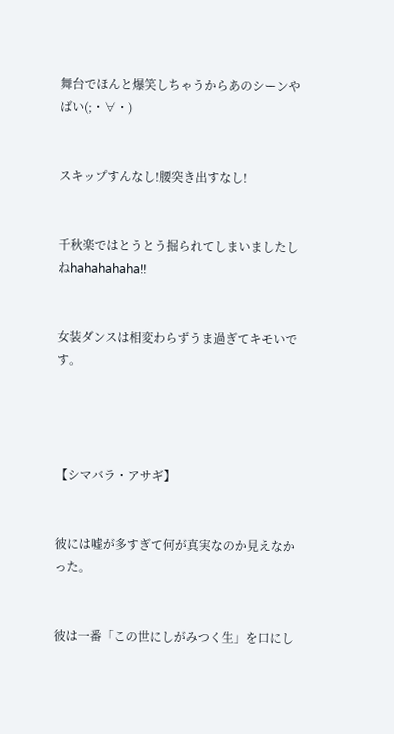舞台でほんと爆笑しちゃうからあのシーンやばい(;・∀・)


スキップすんなし!腰突き出すなし!


千秋楽ではとうとう掘られてしまいましたしねhahahahaha!!


女装ダンスは相変わらずうま過ぎてキモいです。




【シマバラ・アサギ】


彼には嘘が多すぎて何が真実なのか見えなかった。


彼は一番「この世にしがみつく生」を口にし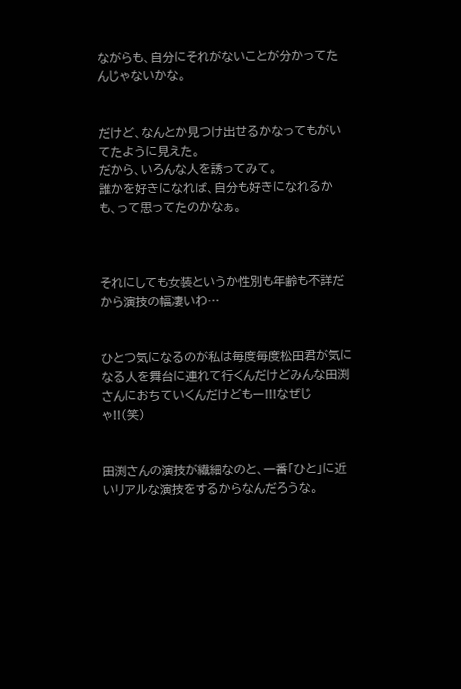ながらも、自分にそれがないことが分かってたんじゃないかな。


だけど、なんとか見つけ出せるかなってもがいてたように見えた。
だから、いろんな人を誘ってみて。
誰かを好きになれば、自分も好きになれるかも、って思ってたのかなぁ。



それにしても女装というか性別も年齢も不詳だから演技の幅凄いわ…


ひとつ気になるのが私は毎度毎度松田君が気になる人を舞台に連れて行くんだけどみんな田渕さんにおちていくんだけどもー!!!なぜじゃ!!(笑)


田渕さんの演技が繊細なのと、一番「ひと」に近いリアルな演技をするからなんだろうな。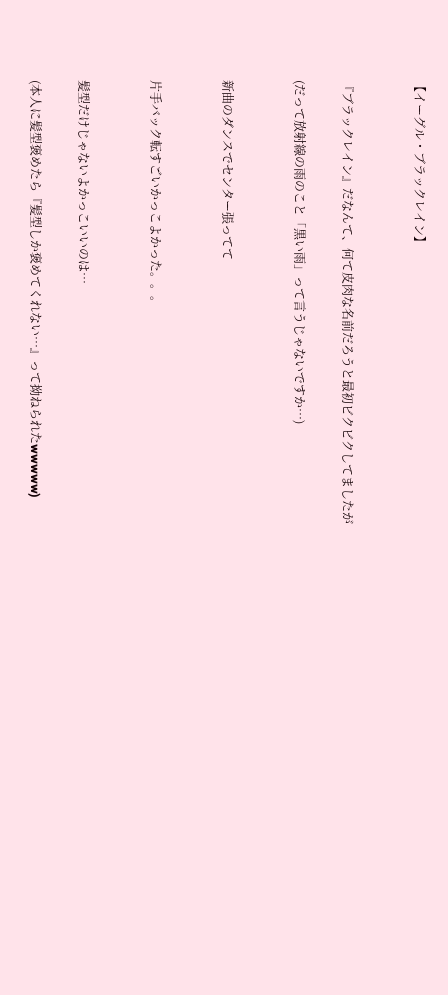【イーグル・ブラックレイン】


『ブラックレイン』だなんて、何て皮肉な名前だろうと最初ビクビクしてましたが

(だって放射線の雨のこと「黒い雨」って言うじゃないですか…)


新曲のダンスでセンター張ってて


片手バック転すごいかっこよかった。。。


髪型だけじゃないよかっこいいのは…

(本人に髪型褒めたら『髪型しか褒めてくれない…』って拗ねられたwwwww)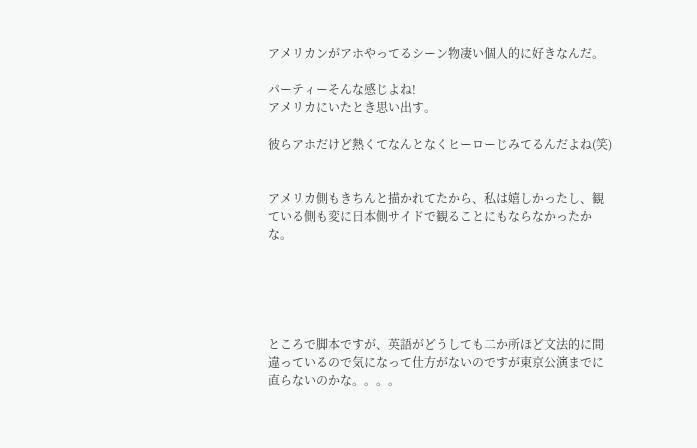アメリカンがアホやってるシーン物凄い個人的に好きなんだ。

パーティーそんな感じよね!
アメリカにいたとき思い出す。

彼らアホだけど熱くてなんとなくヒーローじみてるんだよね(笑)


アメリカ側もきちんと描かれてたから、私は嬉しかったし、観ている側も変に日本側サイドで観ることにもならなかったかな。





ところで脚本ですが、英語がどうしても二か所ほど文法的に間違っているので気になって仕方がないのですが東京公演までに直らないのかな。。。。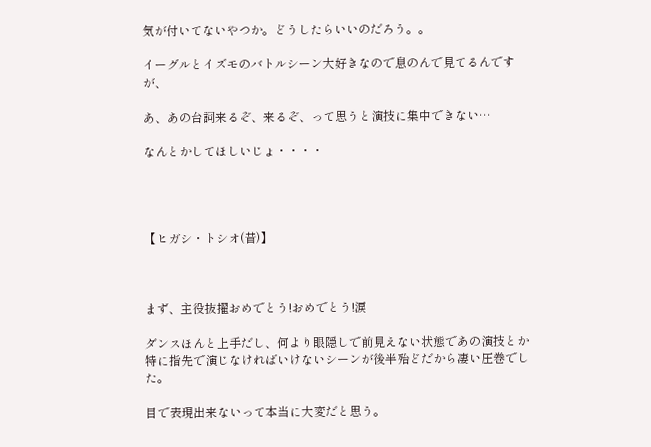気が付いてないやつか。どうしたらいいのだろう。。

イーグルとイズモのバトルシーン大好きなので息のんで見てるんですが、

あ、あの台詞来るぞ、来るぞ、って思うと演技に集中できない…

なんとかしてほしいじょ・・・・




【ヒガシ・トシオ(昔)】



まず、主役抜擢おめでとう!おめでとう!涙

ダンスほんと上手だし、何より眼隠しで前見えない状態であの演技とか特に指先で演じなければいけないシーンが後半殆どだから凄い圧巻でした。

目で表現出来ないって本当に大変だと思う。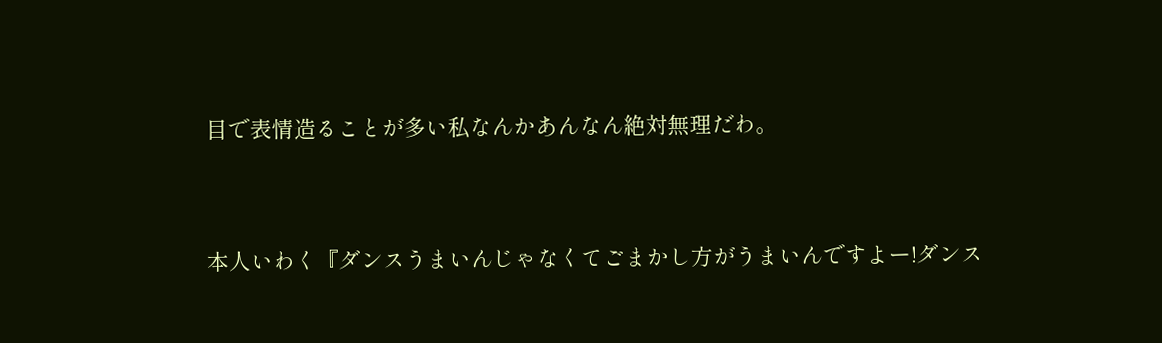目で表情造ることが多い私なんかあんなん絶対無理だわ。



本人いわく『ダンスうまいんじゃなくてごまかし方がうまいんですよー!ダンス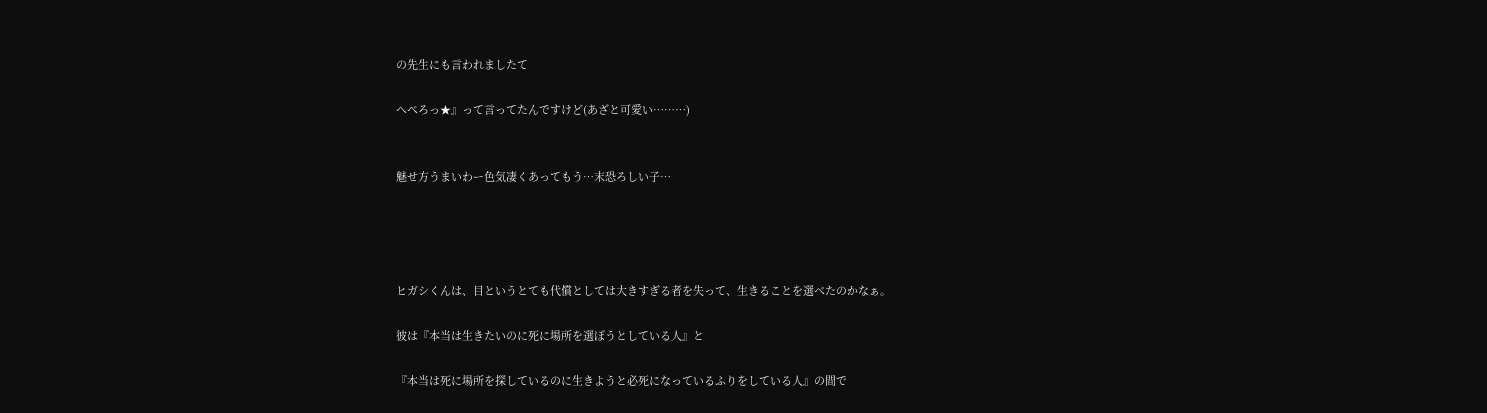の先生にも言われましたて

へぺろっ★』って言ってたんですけど(あざと可愛い………)


魅せ方うまいわー色気凄くあってもう…末恐ろしい子…




ヒガシくんは、目というとても代償としては大きすぎる者を失って、生きることを選べたのかなぁ。

彼は『本当は生きたいのに死に場所を選ぼうとしている人』と

『本当は死に場所を探しているのに生きようと必死になっているふりをしている人』の間で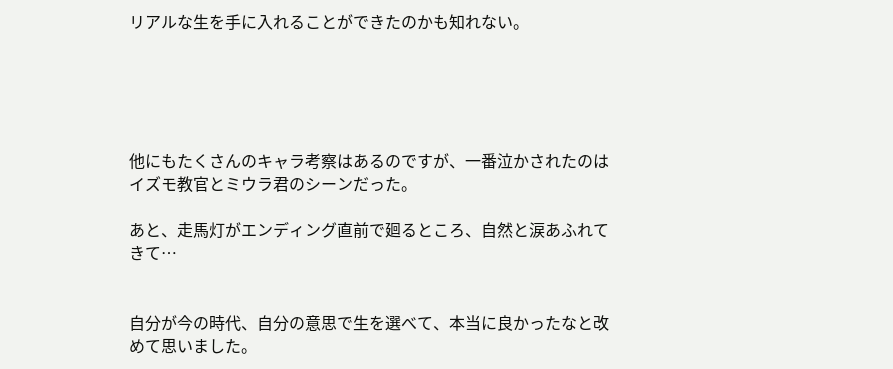リアルな生を手に入れることができたのかも知れない。





他にもたくさんのキャラ考察はあるのですが、一番泣かされたのはイズモ教官とミウラ君のシーンだった。

あと、走馬灯がエンディング直前で廻るところ、自然と涙あふれてきて…


自分が今の時代、自分の意思で生を選べて、本当に良かったなと改めて思いました。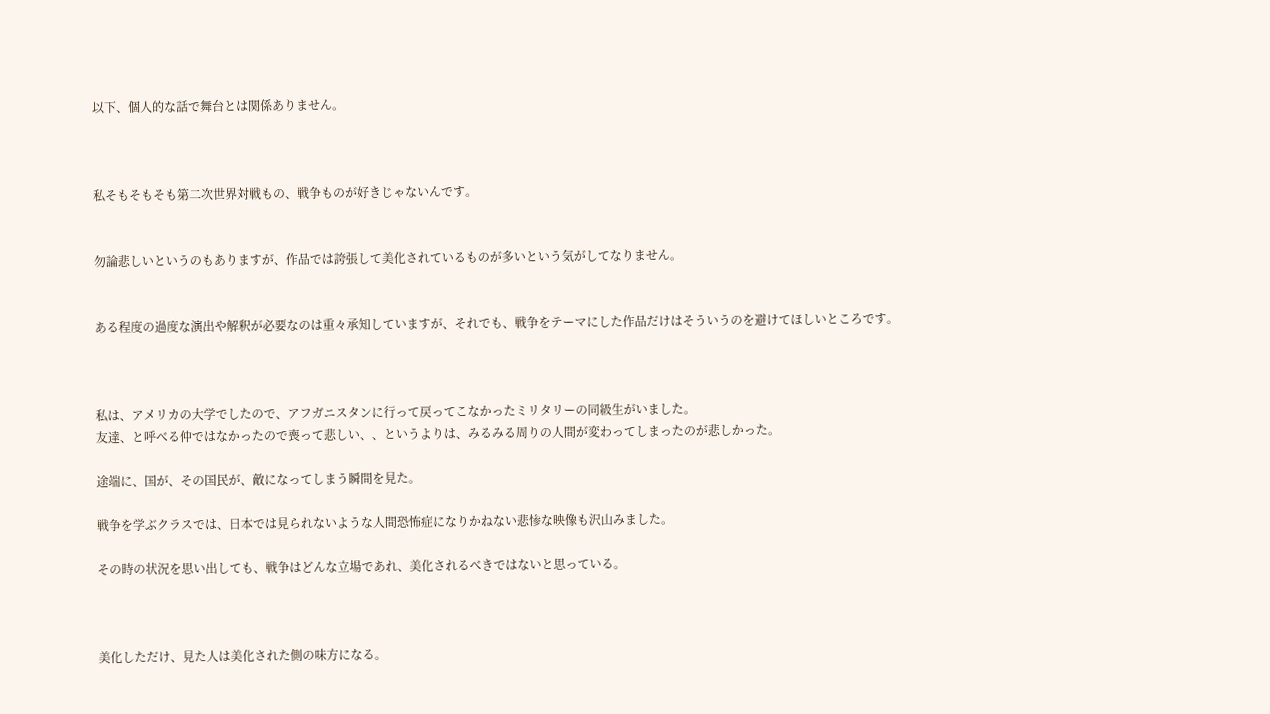以下、個人的な話で舞台とは関係ありません。



私そもそもそも第二次世界対戦もの、戦争ものが好きじゃないんです。


勿論悲しいというのもありますが、作品では誇張して美化されているものが多いという気がしてなりません。


ある程度の過度な演出や解釈が必要なのは重々承知していますが、それでも、戦争をテーマにした作品だけはそういうのを避けてほしいところです。



私は、アメリカの大学でしたので、アフガニスタンに行って戻ってこなかったミリタリーの同級生がいました。
友達、と呼べる仲ではなかったので喪って悲しい、、というよりは、みるみる周りの人間が変わってしまったのが悲しかった。

途端に、国が、その国民が、敵になってしまう瞬間を見た。

戦争を学ぶクラスでは、日本では見られないような人間恐怖症になりかねない悲惨な映像も沢山みました。

その時の状況を思い出しても、戦争はどんな立場であれ、美化されるべきではないと思っている。



美化しただけ、見た人は美化された側の味方になる。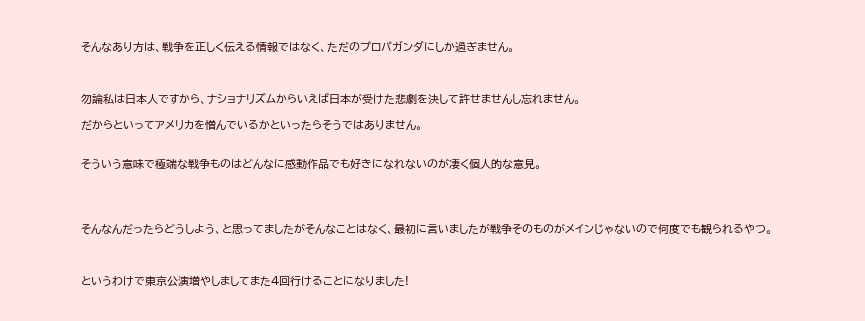そんなあり方は、戦争を正しく伝える情報ではなく、ただのプロパガンダにしか過ぎません。



勿論私は日本人ですから、ナショナリズムからいえば日本が受けた悲劇を決して許せませんし忘れません。

だからといってアメリカを憎んでいるかといったらそうではありません。


そういう意味で極端な戦争ものはどんなに感動作品でも好きになれないのが凄く個人的な意見。




そんなんだったらどうしよう、と思ってましたがそんなことはなく、最初に言いましたが戦争そのものがメインじゃないので何度でも観られるやつ。



というわけで東京公演増やしましてまた4回行けることになりました!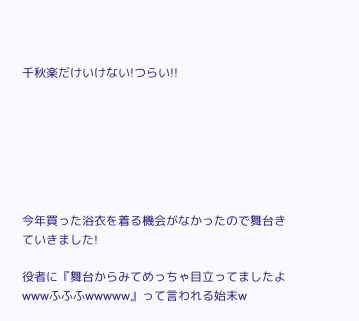千秋楽だけいけない!つらい!!







今年買った浴衣を着る機会がなかったので舞台きていきました!

役者に『舞台からみてめっちゃ目立ってましたよwwwふふふwwwww』って言われる始末w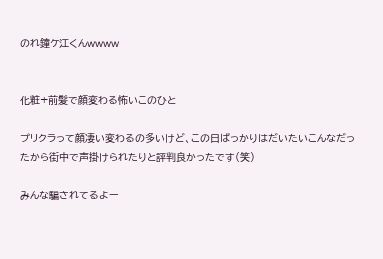のれ鐘ケ江くんwwww


化粧+前髪で顔変わる怖いこのひと

プリクラって顔凄い変わるの多いけど、この日ばっかりはだいたいこんなだったから街中で声掛けられたりと評判良かったです(笑)

みんな騙されてるよー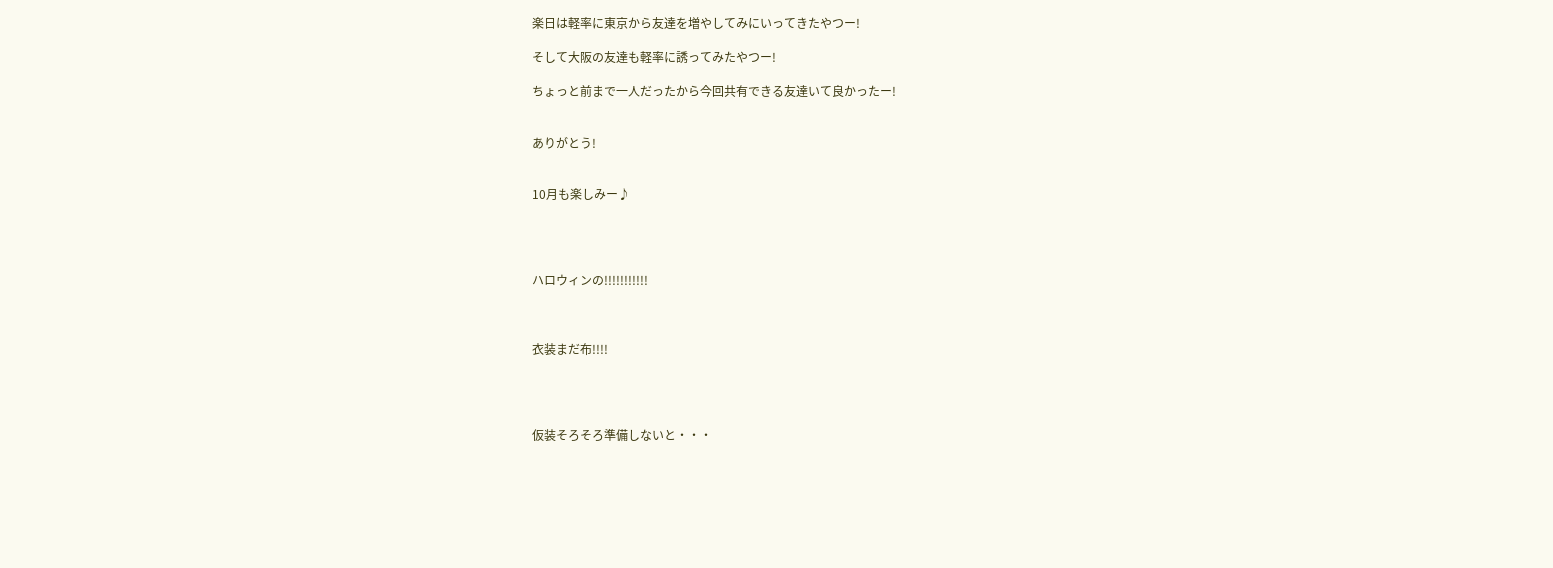楽日は軽率に東京から友達を増やしてみにいってきたやつー!

そして大阪の友達も軽率に誘ってみたやつー!

ちょっと前まで一人だったから今回共有できる友達いて良かったー!


ありがとう!


10月も楽しみー♪




ハロウィンの!!!!!!!!!!!



衣装まだ布!!!!




仮装そろそろ準備しないと・・・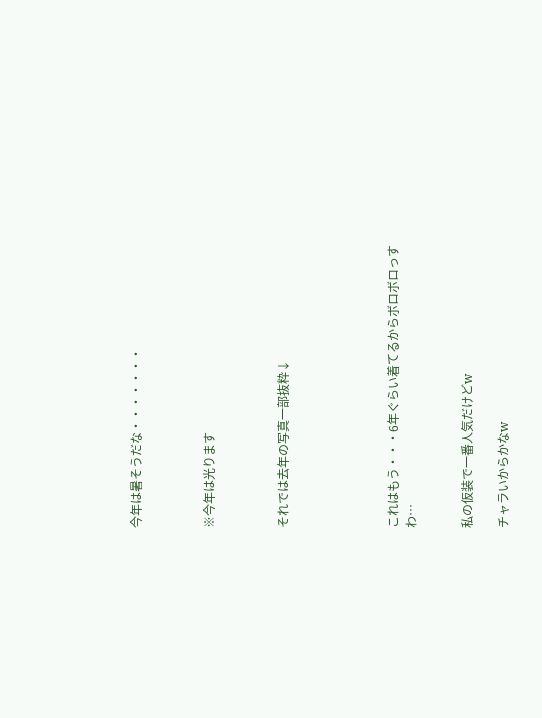今年は暑そうだな・・・・・・・



※今年は光ります



それでは去年の写真一部抜粋↓





これはもう・・・6年ぐらい着てるからボロボロっすわ…


私の仮装で一番人気だけどw

チャラいからかなw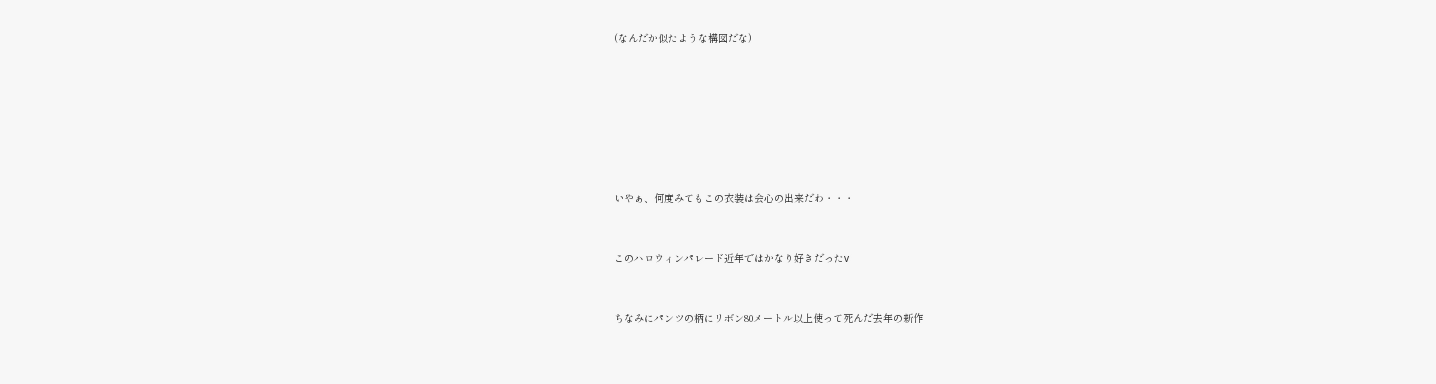(なんだか似たような構図だな)







いやぁ、何度みてもこの衣装は会心の出来だわ・・・


このハロウィンパレード近年ではかなり好きだったv


ちなみにパンツの柄にリボン80メートル以上使って死んだ去年の新作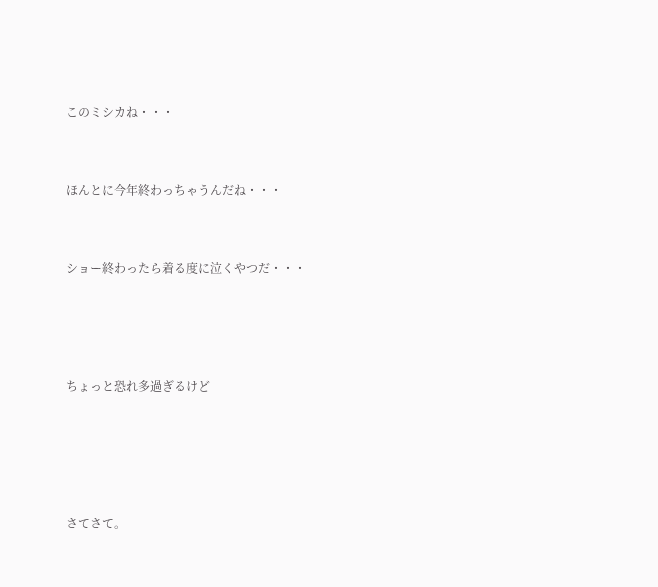このミシカね・・・



ほんとに今年終わっちゃうんだね・・・



ショー終わったら着る度に泣くやつだ・・・





ちょっと恐れ多過ぎるけど






さてさて。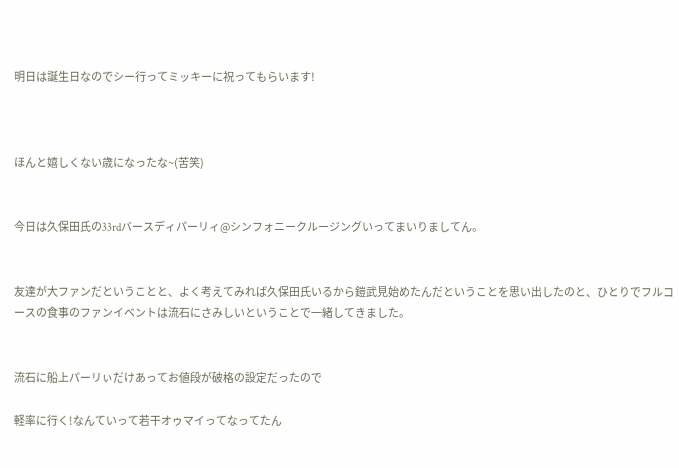明日は誕生日なのでシー行ってミッキーに祝ってもらいます!



ほんと嬉しくない歳になったな~(苦笑)


今日は久保田氏の33rdバースディパーリィ@シンフォニークルージングいってまいりましてん。


友達が大ファンだということと、よく考えてみれば久保田氏いるから鎧武見始めたんだということを思い出したのと、ひとりでフルコースの食事のファンイベントは流石にさみしいということで一緒してきました。


流石に船上パーリぃだけあってお値段が破格の設定だったので

軽率に行く!なんていって若干オゥマイってなってたん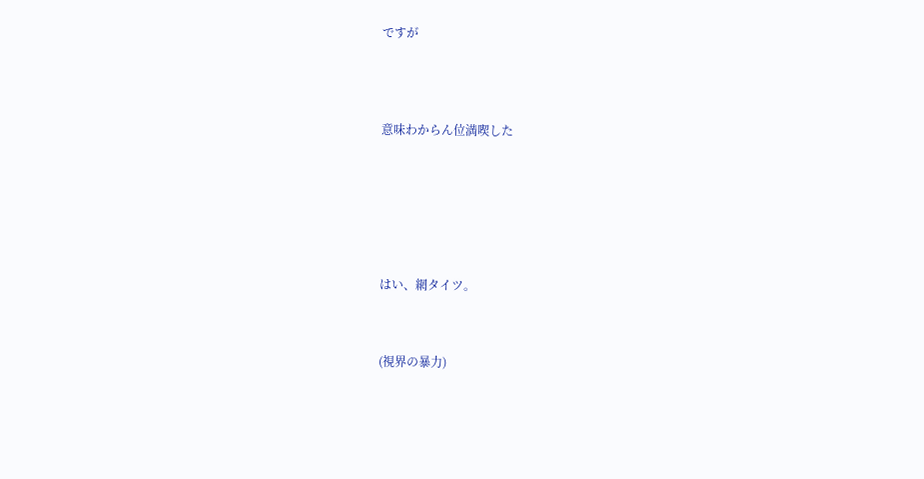ですが




意味わからん位満喫した







はい、網タイツ。



(視界の暴力)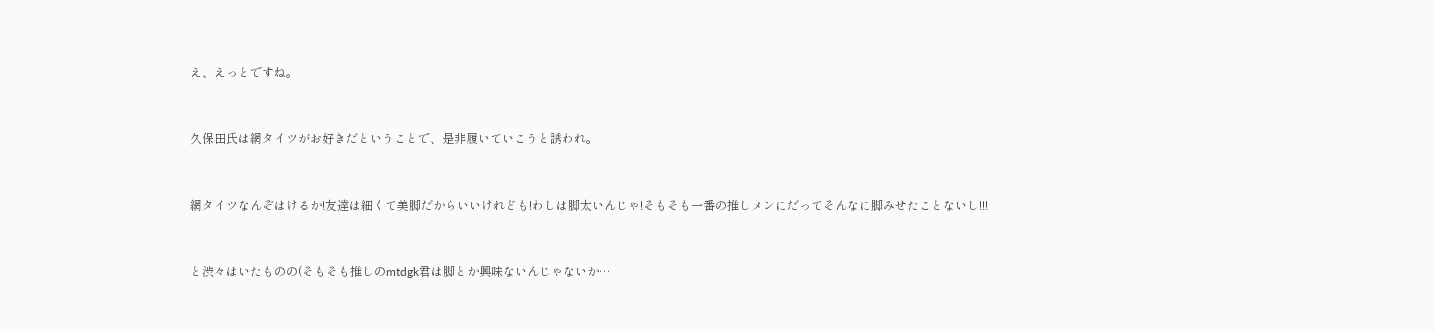え、えっとですね。


久保田氏は網タイツがお好きだということで、是非履いていこうと誘われ。


網タイツなんぞはけるか!友達は細くて美脚だからいいけれども!わしは脚太いんじゃ!そもそも一番の推しメンにだってそんなに脚みせたことないし!!!


と渋々はいたものの(そもそも推しのmtdgk君は脚とか興味ないんじゃないか…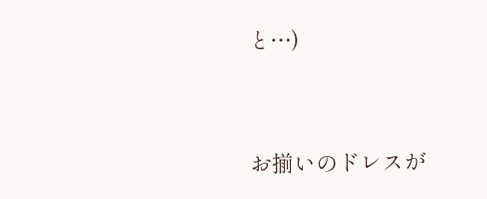と…)



お揃いのドレスが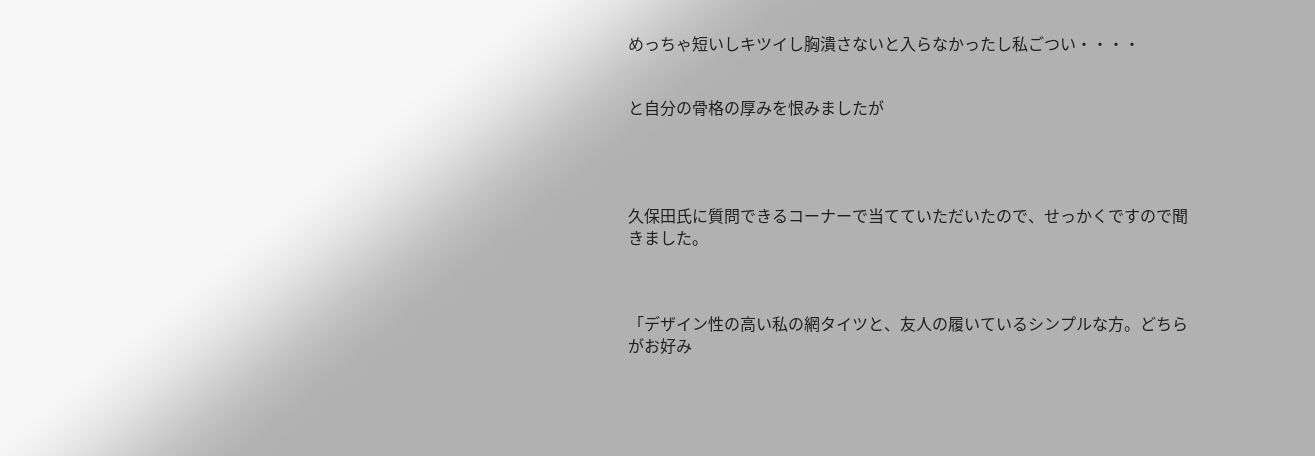めっちゃ短いしキツイし胸潰さないと入らなかったし私ごつい・・・・


と自分の骨格の厚みを恨みましたが




久保田氏に質問できるコーナーで当てていただいたので、せっかくですので聞きました。



「デザイン性の高い私の網タイツと、友人の履いているシンプルな方。どちらがお好み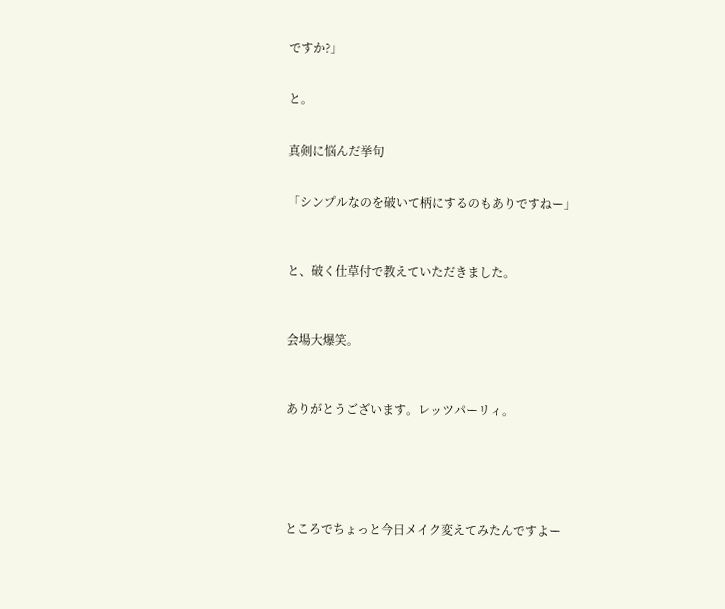ですか?」


と。


真剣に悩んだ挙句


「シンプルなのを破いて柄にするのもありですねー」



と、破く仕草付で教えていただきました。



会場大爆笑。



ありがとうございます。レッツパーリィ。






ところでちょっと今日メイク変えてみたんですよー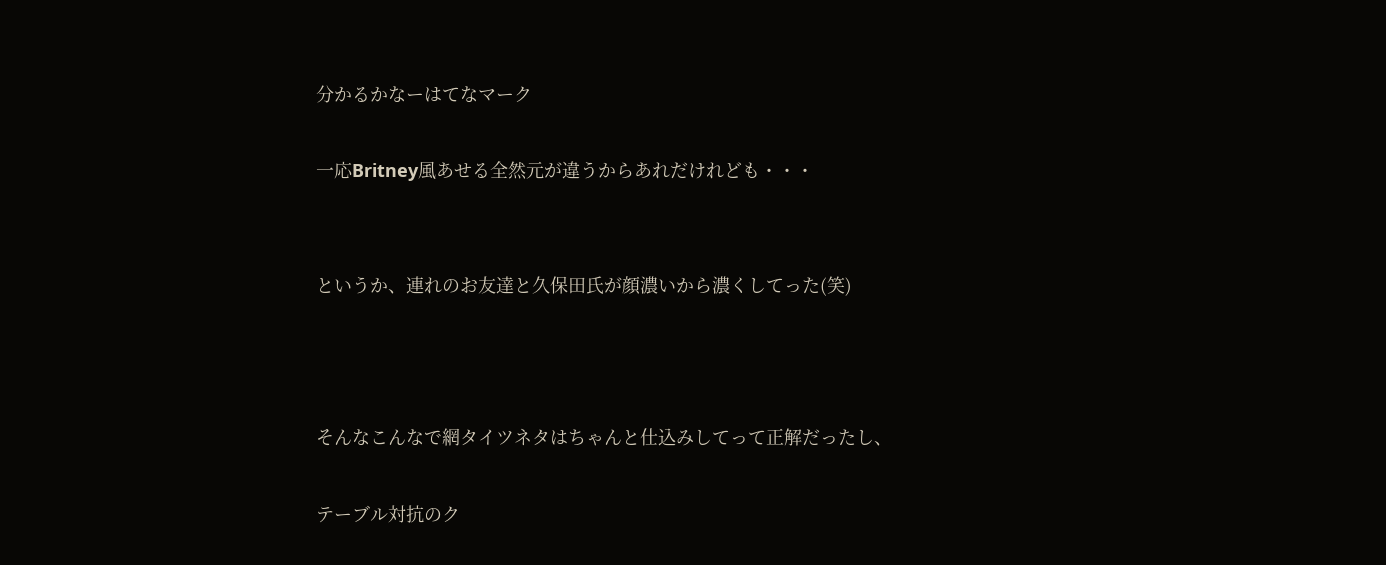分かるかなーはてなマーク

一応Britney風あせる全然元が違うからあれだけれども・・・


というか、連れのお友達と久保田氏が顔濃いから濃くしてった(笑)



そんなこんなで網タイツネタはちゃんと仕込みしてって正解だったし、

テーブル対抗のク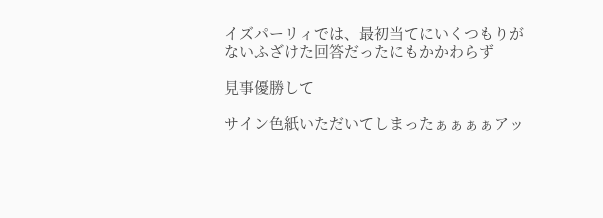イズパーリィでは、最初当てにいくつもりがないふざけた回答だったにもかかわらず

見事優勝して

サイン色紙いただいてしまったぁぁぁぁアッ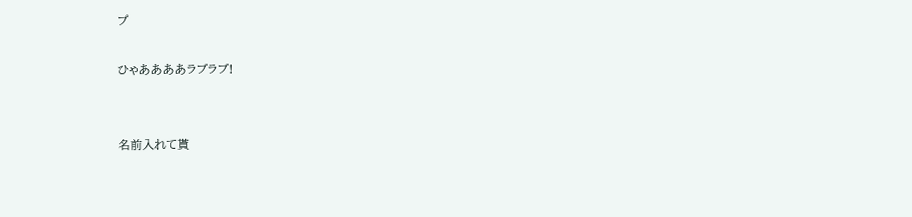プ

ひゃああああラブラブ!


名前入れて貰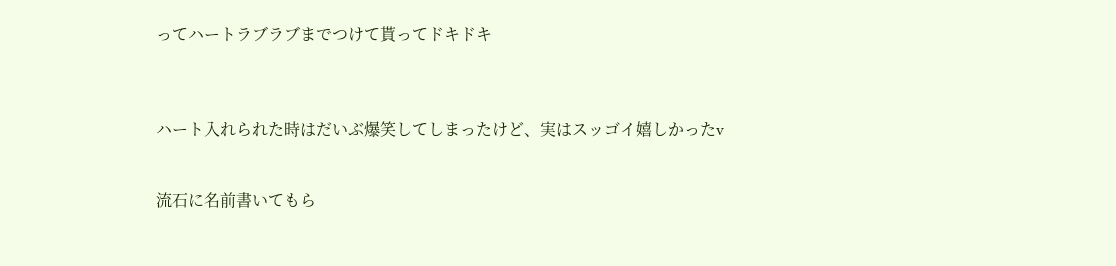ってハートラブラブまでつけて貰ってドキドキ



ハート入れられた時はだいぶ爆笑してしまったけど、実はスッゴイ嬉しかったv


流石に名前書いてもら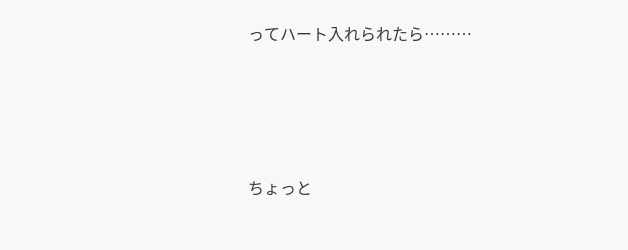ってハート入れられたら………




ちょっと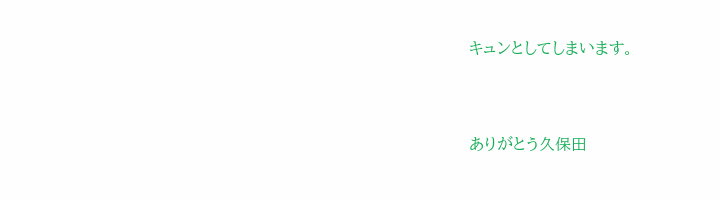キュンとしてしまいます。



ありがとう久保田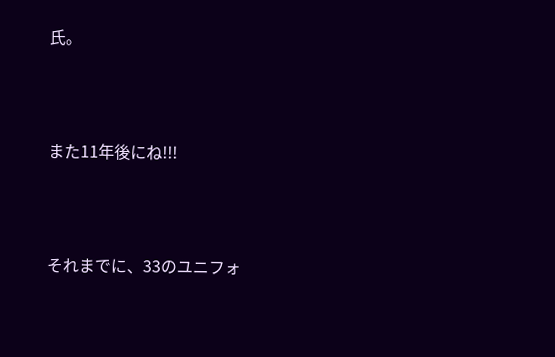氏。




また11年後にね!!!




それまでに、33のユニフォ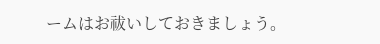ームはお祓いしておきましょう。